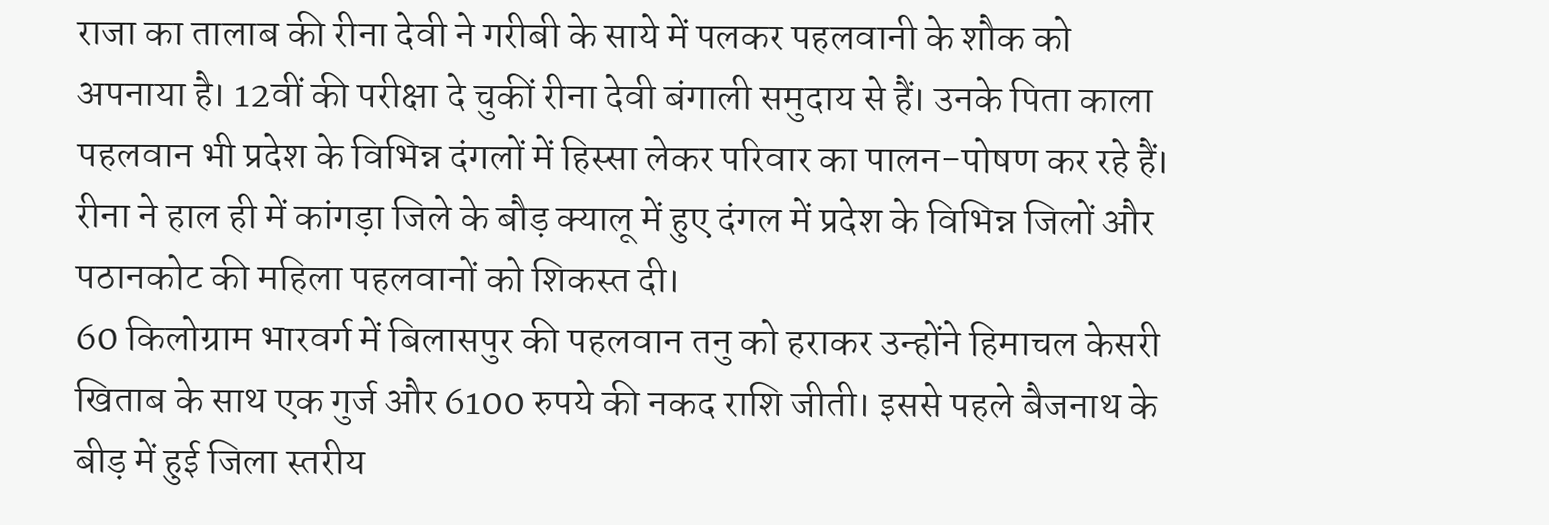राजा का तालाब की रीना देवी ने गरीबी के साये में पलकर पहलवानी के शौक को अपनाया है। 12वीं की परीक्षा दे चुकीं रीना देवी बंगाली समुदाय से हैं। उनके पिता काला पहलवान भी प्रदेश के विभिन्न दंगलों में हिस्सा लेकर परिवार का पालन-पोषण कर रहे हैं। रीना ने हाल ही में कांगड़ा जिले के बौड़ क्यालू में हुए दंगल में प्रदेश के विभिन्न जिलों और पठानकोट की महिला पहलवानों को शिकस्त दी।
60 किलोग्राम भारवर्ग में बिलासपुर की पहलवान तनु को हराकर उन्होंने हिमाचल केसरी खिताब के साथ एक गुर्ज और 6100 रुपये की नकद राशि जीती। इससे पहले बैजनाथ के बीड़ में हुई जिला स्तरीय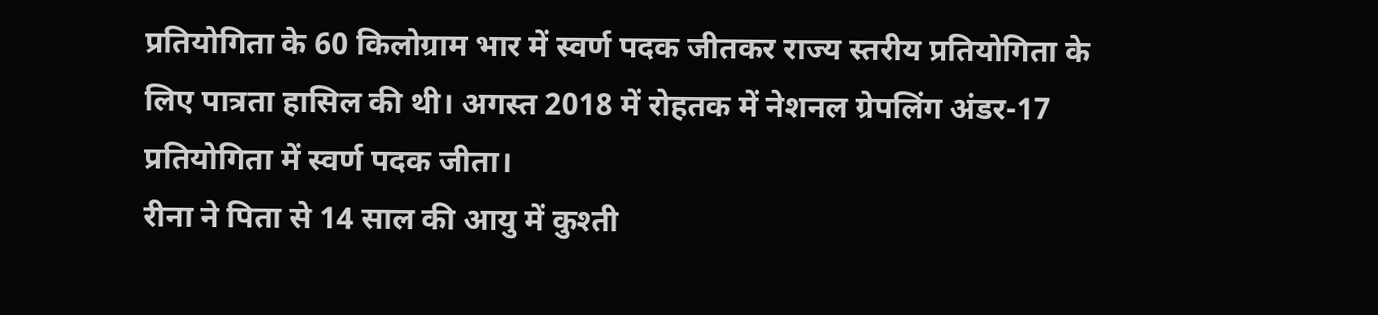प्रतियोगिता के 60 किलोग्राम भार में स्वर्ण पदक जीतकर राज्य स्तरीय प्रतियोगिता के लिए पात्रता हासिल की थी। अगस्त 2018 में रोहतक में नेशनल ग्रेपलिंग अंडर-17 प्रतियोगिता में स्वर्ण पदक जीता।
रीना ने पिता से 14 साल की आयु में कुश्ती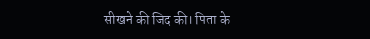सीखने की जिद की। पिता के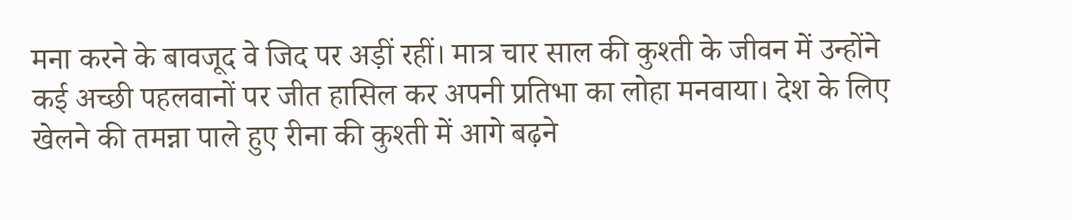मना करने के बावजूद वे जिद पर अड़ीं रहीं। मात्र चार साल की कुश्ती के जीवन में उन्होंने कई अच्छी पहलवानों पर जीत हासिल कर अपनी प्रतिभा का लोहा मनवाया। देश के लिए खेलने की तमन्ना पाले हुए रीना की कुश्ती में आगे बढ़ने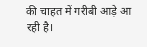की चाहत में गरीबी आड़े आ रही है।